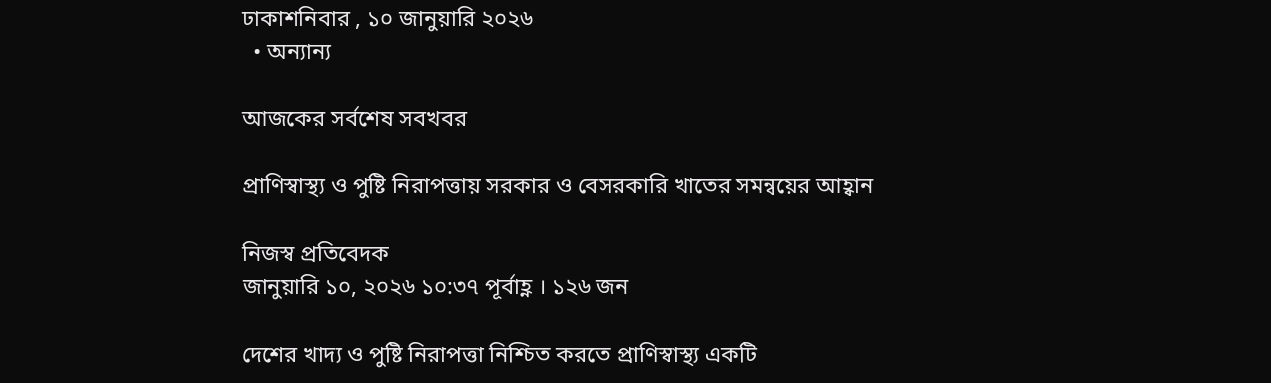ঢাকাশনিবার , ১০ জানুয়ারি ২০২৬
  • অন্যান্য

আজকের সর্বশেষ সবখবর

প্রাণিস্বাস্থ্য ও পুষ্টি নিরাপত্তায় সরকার ও বেসরকারি খাতের সমন্বয়ের আহ্বান

নিজস্ব প্রতিবেদক
জানুয়ারি ১০, ২০২৬ ১০:৩৭ পূর্বাহ্ণ । ১২৬ জন

দেশের খাদ্য ও পুষ্টি নিরাপত্তা নিশ্চিত করতে প্রাণিস্বাস্থ্য একটি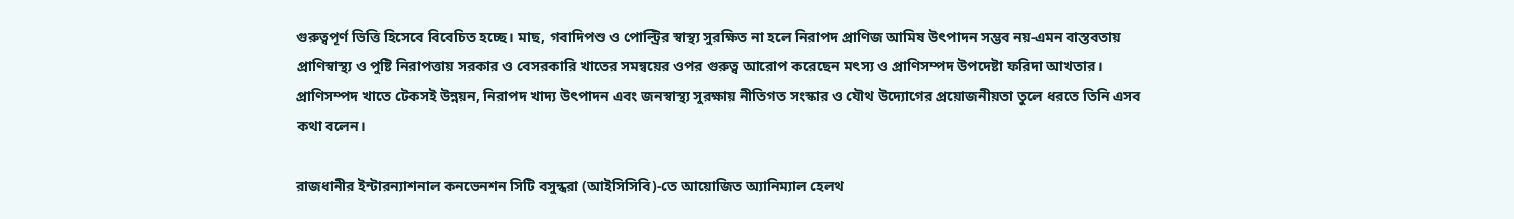গুরুত্বপূর্ণ ভিত্তি হিসেবে বিবেচিত হচ্ছে। মাছ, গবাদিপশু ও পোল্ট্রির স্বাস্থ্য সুরক্ষিত না হলে নিরাপদ প্রাণিজ আমিষ উৎপাদন সম্ভব নয়-এমন বাস্তবতায় প্রাণিস্বাস্থ্য ও পুষ্টি নিরাপত্তায় সরকার ও বেসরকারি খাতের সমন্বয়ের ওপর গুরুত্ব আরোপ করেছেন মৎস্য ও প্রাণিসম্পদ উপদেষ্টা ফরিদা আখতার। প্রাণিসম্পদ খাতে টেকসই উন্নয়ন, নিরাপদ খাদ্য উৎপাদন এবং জনস্বাস্থ্য সুরক্ষায় নীতিগত সংস্কার ও যৌথ উদ্যোগের প্রয়োজনীয়তা তুলে ধরতে তিনি এসব কথা বলেন।

রাজধানীর ইন্টারন্যাশনাল কনভেনশন সিটি বসুন্ধরা (আইসিসিবি)-তে আয়োজিত অ্যানিম্যাল হেলথ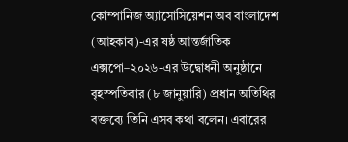কোম্পানিজ অ্যাসোসিয়েশন অব বাংলাদেশ (আহকাব)-এর ষষ্ঠ আন্তর্জাতিক এক্সপো–২০২৬-এর উদ্বোধনী অনুষ্ঠানে বৃহস্পতিবার (৮ জানুয়ারি) প্রধান অতিথির বক্তব্যে তিনি এসব কথা বলেন। এবারের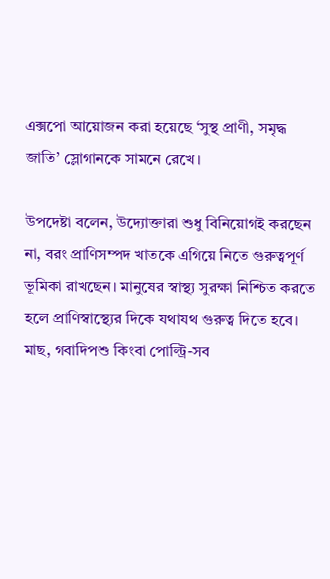এক্সপো আয়োজন করা হয়েছে ‘সুস্থ প্রাণী, সমৃদ্ধ জাতি’ স্লোগানকে সামনে রেখে।

উপদেষ্টা বলেন, উদ্যোক্তারা শুধু বিনিয়োগই করছেন না, বরং প্রাণিসম্পদ খাতকে এগিয়ে নিতে গুরুত্বপূর্ণ ভূমিকা রাখছেন। মানুষের স্বাস্থ্য সুরক্ষা নিশ্চিত করতে হলে প্রাণিস্বাস্থ্যের দিকে যথাযথ গুরুত্ব দিতে হবে। মাছ, গবাদিপশু কিংবা পোল্ট্রি-সব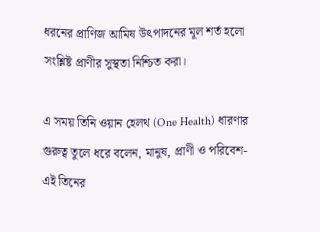ধরনের প্রাণিজ আমিষ উৎপাদনের মূল শর্ত হলো সংশ্লিষ্ট প্রাণীর সুস্থতা নিশ্চিত করা।

এ সময় তিনি ওয়ান হেলথ (One Health) ধারণার গুরুত্ব তুলে ধরে বলেন, মানুষ, প্রাণী ও পরিবেশ-এই তিনের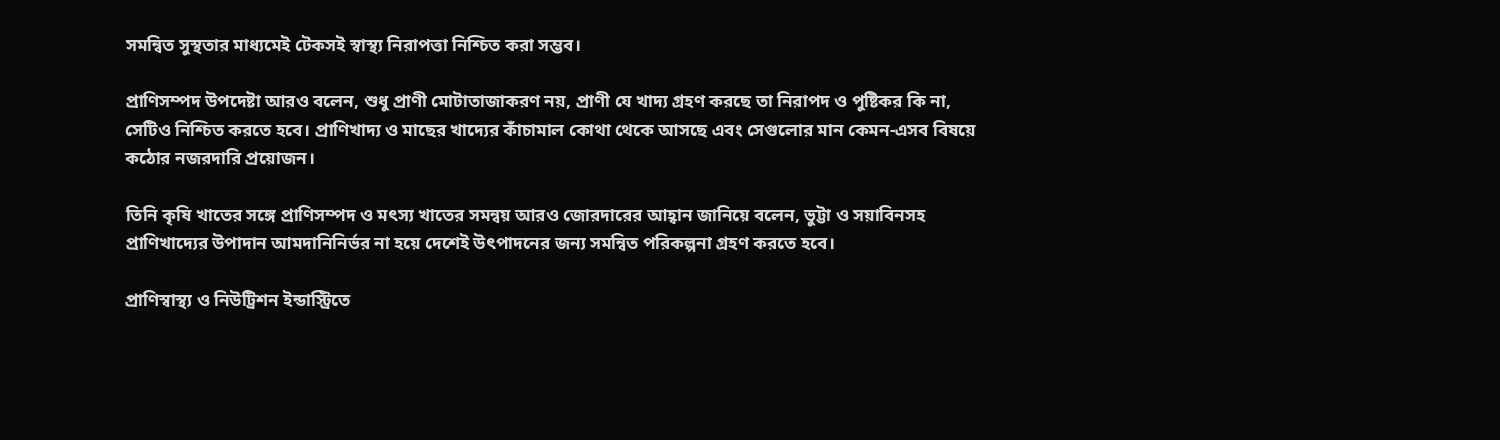সমন্বিত সুস্থতার মাধ্যমেই টেকসই স্বাস্থ্য নিরাপত্তা নিশ্চিত করা সম্ভব।

প্রাণিসম্পদ উপদেষ্টা আরও বলেন, শুধু প্রাণী মোটাতাজাকরণ নয়, প্রাণী যে খাদ্য গ্রহণ করছে তা নিরাপদ ও পুষ্টিকর কি না, সেটিও নিশ্চিত করতে হবে। প্রাণিখাদ্য ও মাছের খাদ্যের কাঁচামাল কোথা থেকে আসছে এবং সেগুলোর মান কেমন-এসব বিষয়ে কঠোর নজরদারি প্রয়োজন।

তিনি কৃষি খাতের সঙ্গে প্রাণিসম্পদ ও মৎস্য খাতের সমন্বয় আরও জোরদারের আহ্বান জানিয়ে বলেন, ভুট্টা ও সয়াবিনসহ প্রাণিখাদ্যের উপাদান আমদানিনির্ভর না হয়ে দেশেই উৎপাদনের জন্য সমন্বিত পরিকল্পনা গ্রহণ করতে হবে।

প্রাণিস্বাস্থ্য ও নিউট্রিশন ইন্ডাস্ট্রিতে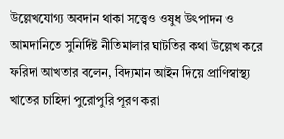উল্লেখযোগ্য অবদান থাকা সত্ত্বেও ওষুধ উৎপাদন ও আমদানিতে সুনির্দিষ্ট নীতিমালার ঘাটতির কথা উল্লেখ করে ফরিদা আখতার বলেন, বিদ্যমান আইন দিয়ে প্রাণিস্বাস্থ্য খাতের চাহিদা পুরোপুরি পূরণ করা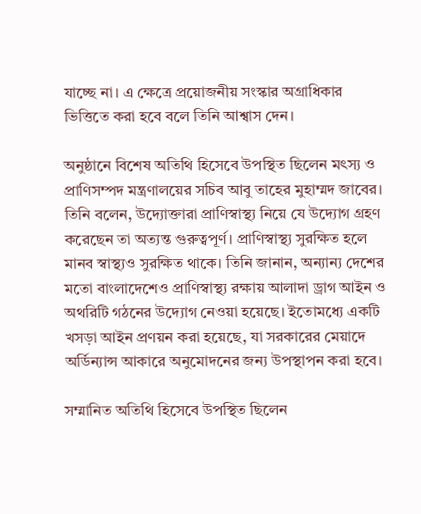যাচ্ছে না। এ ক্ষেত্রে প্রয়োজনীয় সংস্কার অগ্রাধিকার ভিত্তিতে করা হবে বলে তিনি আশ্বাস দেন।

অনুষ্ঠানে বিশেষ অতিথি হিসেবে উপস্থিত ছিলেন মৎস্য ও প্রাণিসম্পদ মন্ত্রণালয়ের সচিব আবু তাহের মুহাম্মদ জাবের। তিনি বলেন, উদ্যোক্তারা প্রাণিস্বাস্থ্য নিয়ে যে উদ্যোগ গ্রহণ করেছেন তা অত্যন্ত গুরুত্বপূর্ণ। প্রাণিস্বাস্থ্য সুরক্ষিত হলে মানব স্বাস্থ্যও সুরক্ষিত থাকে। তিনি জানান, অন্যান্য দেশের মতো বাংলাদেশেও প্রাণিস্বাস্থ্য রক্ষায় আলাদা ড্রাগ আইন ও অথরিটি গঠনের উদ্যোগ নেওয়া হয়েছে। ইতোমধ্যে একটি খসড়া আইন প্রণয়ন করা হয়েছে, যা সরকারের মেয়াদে অর্ডিন্যান্স আকারে অনুমোদনের জন্য উপস্থাপন করা হবে।

সম্মানিত অতিথি হিসেবে উপস্থিত ছিলেন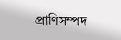প্রাণিসম্পদ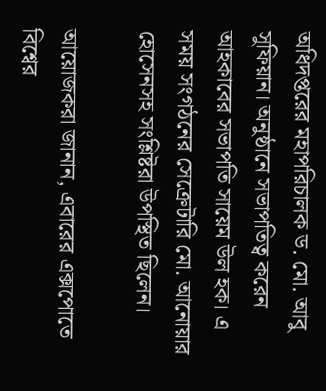অধিদপ্তরের মহাপরিচালক ড. মো. আবু সুফিয়ান। অনুষ্ঠানে সভাপতিত্ব করেন আহকাবের সভাপতি সায়েম উল হক। এ সময় সংগঠনের সেক্রেটারি মো. আনোয়ার হোসেনসহ সংশ্লিষ্টরা উপস্থিত ছিলেন।

আয়োজকরা জানান, এবারের এক্সপোতে বিশ্বের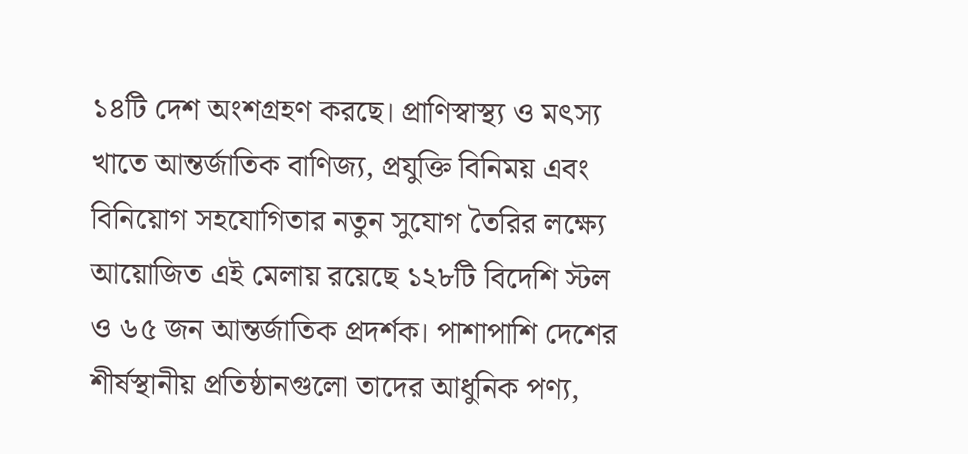১৪টি দেশ অংশগ্রহণ করছে। প্রাণিস্বাস্থ্য ও মৎস্য খাতে আন্তর্জাতিক বাণিজ্য, প্রযুক্তি বিনিময় এবং বিনিয়োগ সহযোগিতার নতুন সুযোগ তৈরির লক্ষ্যে আয়োজিত এই মেলায় রয়েছে ১২৮টি বিদেশি স্টল ও ৬৫ জন আন্তর্জাতিক প্রদর্শক। পাশাপাশি দেশের শীর্ষস্থানীয় প্রতিষ্ঠানগুলো তাদের আধুনিক পণ্য,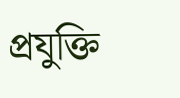প্রযুক্তি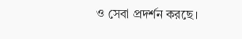ও সেবা প্রদর্শন করছে।